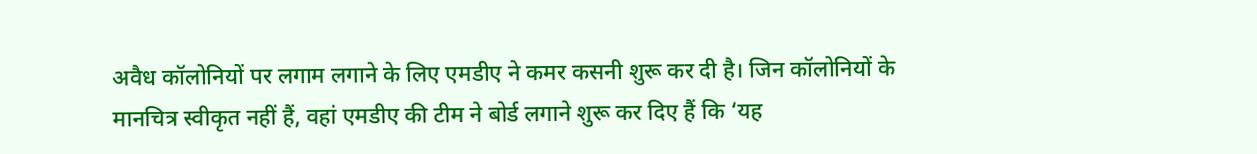अवैध कॉलोनियों पर लगाम लगाने के लिए एमडीए ने कमर कसनी शुरू कर दी है। जिन कॉलोनियों के मानचित्र स्वीकृत नहीं हैं, वहां एमडीए की टीम ने बोर्ड लगाने शुरू कर दिए हैं कि ‘यह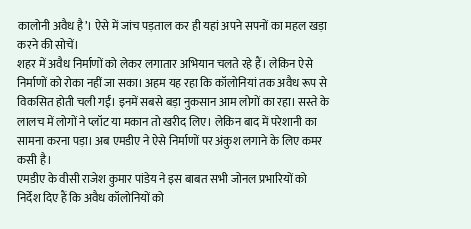कालोनी अवैध है’। ऐसे में जांच पड़ताल कर ही यहां अपने सपनों का महल खड़ा करने की सोचें।
शहर में अवैध निर्माणों को लेकर लगातार अभियान चलते रहे हैं। लेकिन ऐसे निर्माणों को रोका नहीं जा सका। अहम यह रहा कि कॉलोनियां तक अवैध रूप से विकसित होती चली गईं। इनमें सबसे बड़ा नुकसान आम लोगों का रहा। सस्ते के लालच में लोगों ने प्लॉट या मकान तो खरीद लिए। लेकिन बाद में परेशानी का सामना करना पड़ा। अब एमडीए ने ऐसे निर्माणों पर अंकुश लगाने के लिए कमर कसी है।
एमडीए के वीसी राजेश कुमार पांडेय ने इस बाबत सभी जोनल प्रभारियों को निर्देश दिए हैं कि अवैध कॉलोनियों को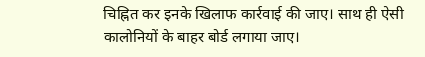चिह्नित कर इनके खिलाफ कार्रवाई की जाए। साथ ही ऐसी कालोनियों के बाहर बोर्ड लगाया जाए।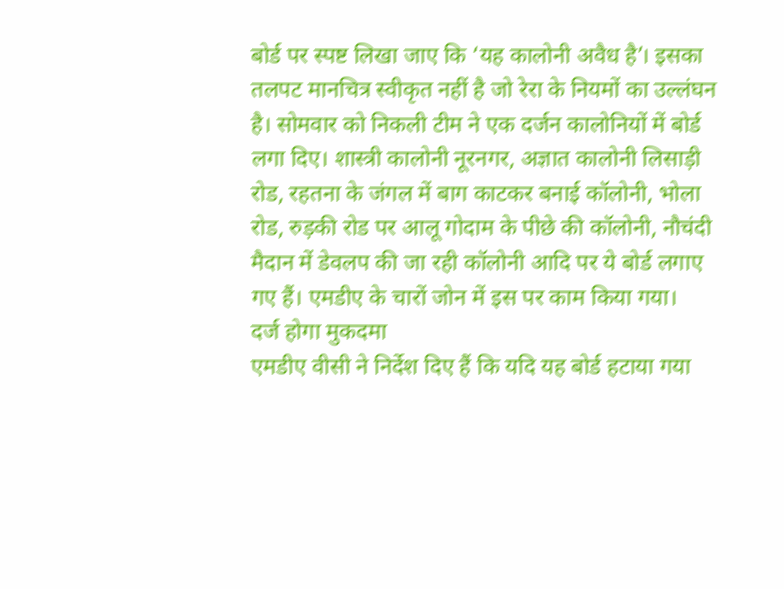बोर्ड पर स्पष्ट लिखा जाए कि ‘यह कालोनी अवैध है’। इसका तलपट मानचित्र स्वीकृत नहीं है जो रेरा के नियमों का उल्लंघन है। सोमवार को निकली टीम ने एक दर्जन कालोनियों में बोर्ड लगा दिए। शास्त्री कालोनी नूरनगर, अज्ञात कालोनी लिसाड़ी रोड, रहतना के जंगल में बाग काटकर बनाई कॉलोनी, भोला रोड, रुड़की रोड पर आलू गोदाम के पीछे की कॉलोनी, नौचंदी मैदान में डेवलप की जा रही कॉलोनी आदि पर ये बोर्ड लगाए गए हैं। एमडीए के चारों जोन में इस पर काम किया गया।
दर्ज होगा मुकदमा
एमडीए वीसी ने निर्देश दिए हैं कि यदि यह बोर्ड हटाया गया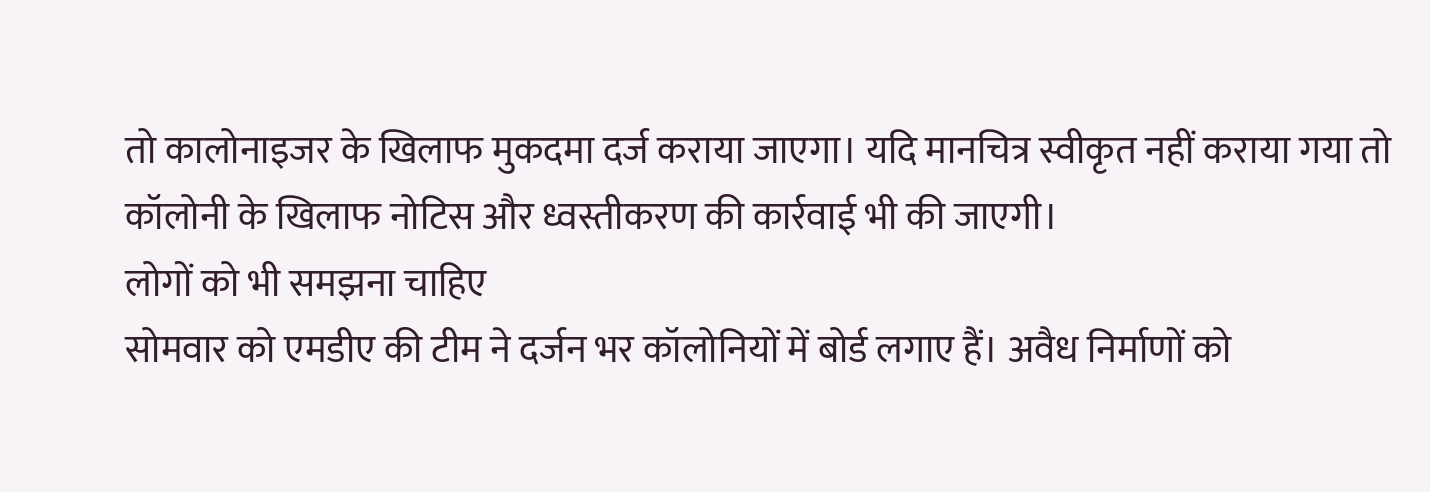तो कालोनाइजर के खिलाफ मुकदमा दर्ज कराया जाएगा। यदि मानचित्र स्वीकृत नहीं कराया गया तो कॉलोनी के खिलाफ नोटिस और ध्वस्तीकरण की कार्रवाई भी की जाएगी।
लोगों को भी समझना चाहिए
सोमवार को एमडीए की टीम ने दर्जन भर कॉलोनियों में बोर्ड लगाए हैं। अवैध निर्माणों को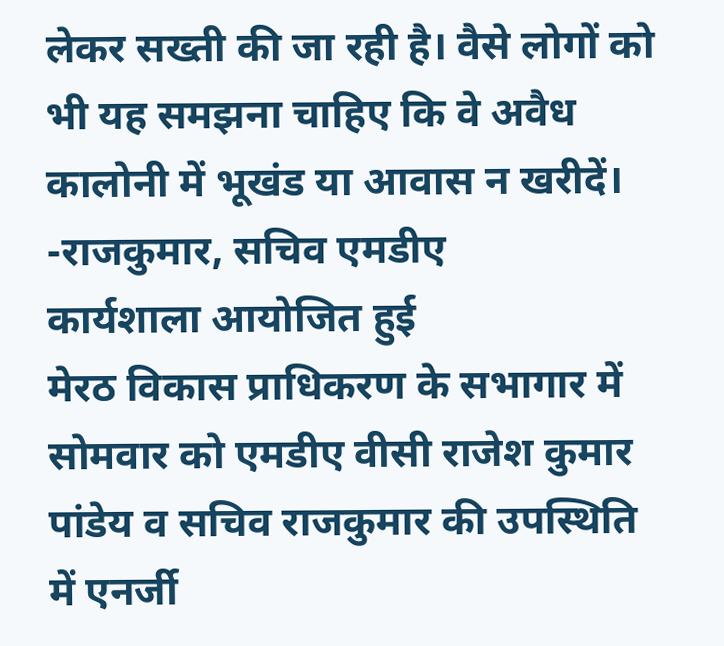लेकर सख्ती की जा रही है। वैसे लोगों को भी यह समझना चाहिए कि वे अवैध कालोनी में भूखंड या आवास न खरीदें। -राजकुमार, सचिव एमडीए
कार्यशाला आयोजित हुई
मेरठ विकास प्राधिकरण के सभागार में सोमवार को एमडीए वीसी राजेश कुमार पांडेय व सचिव राजकुमार की उपस्थिति में एनर्जी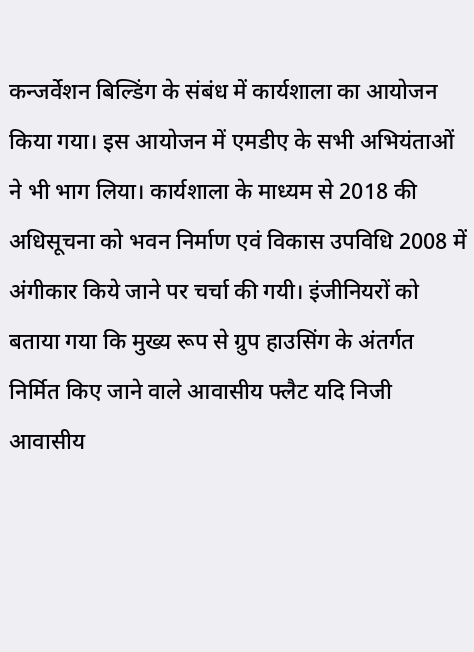कन्जर्वेशन बिल्डिंग के संबंध में कार्यशाला का आयोजन किया गया। इस आयोजन में एमडीए के सभी अभियंताओं ने भी भाग लिया। कार्यशाला के माध्यम से 2018 की अधिसूचना को भवन निर्माण एवं विकास उपविधि 2008 में अंगीकार किये जाने पर चर्चा की गयी। इंजीनियरों को बताया गया कि मुख्य रूप से ग्रुप हाउसिंग के अंतर्गत निर्मित किए जाने वाले आवासीय फ्लैट यदि निजी आवासीय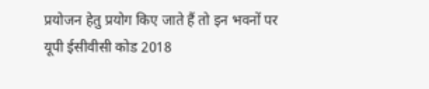प्रयोजन हेतु प्रयोग किए जाते हैं तो इन भवनों पर यूपी ईसीवीसी कोड 2018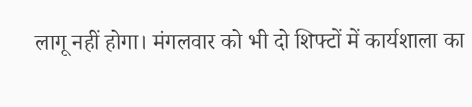लागू नहीं होगा। मंगलवार को भी दो शिफ्टों में कार्यशाला का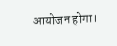आयोजन होगा।